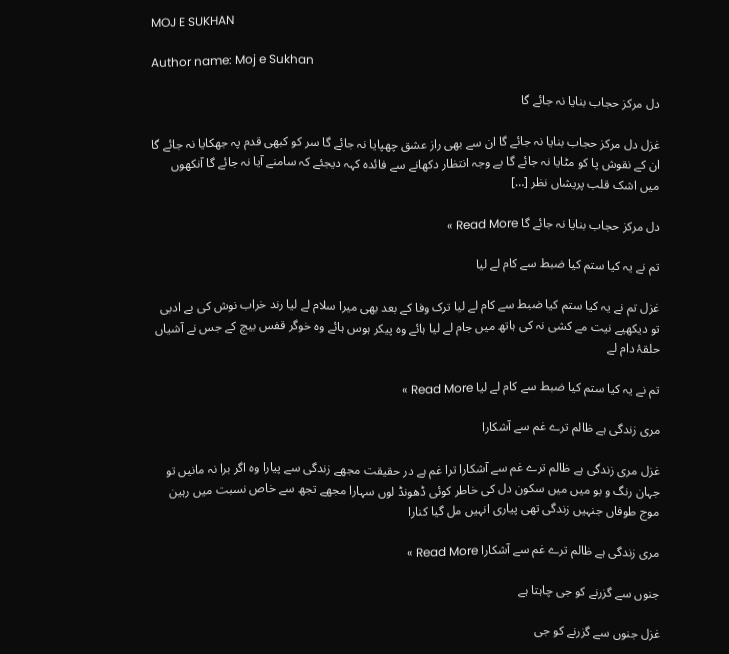MOJ E SUKHAN

Author name: Moj e Sukhan

دل مرکز حجاب بنایا نہ جائے گا

غزل دل مرکز حجاب بنایا نہ جائے گا ان سے بھی راز عشق چھپایا نہ جائے گا سر کو کبھی قدم پہ جھکایا نہ جائے گا ان کے نقوش پا کو مٹایا نہ جائے گا بے وجہ انتظار دکھانے سے فائدہ کہہ دیجئے کہ سامنے آیا نہ جائے گا آنکھوں میں اشک قلب پریشاں نظر […]

دل مرکز حجاب بنایا نہ جائے گا Read More »

تم نے یہ کیا ستم کیا ضبط سے کام لے لیا

غزل تم نے یہ کیا ستم کیا ضبط سے کام لے لیا ترک وفا کے بعد بھی میرا سلام لے لیا رند خراب نوش کی بے ادبی تو دیکھیے نیت مے کشی نہ کی ہاتھ میں جام لے لیا ہائے وہ پیکر ہوس ہائے وہ خوگر قفس بیچ کے جس نے آشیاں حلقۂ دام لے

تم نے یہ کیا ستم کیا ضبط سے کام لے لیا Read More »

مری زندگی ہے ظالم ترے غم سے آشکارا

غزل مری زندگی ہے ظالم ترے غم سے آشکارا ترا غم ہے در حقیقت مجھے زندگی سے پیارا وہ اگر برا نہ مانیں تو جہان رنگ و بو میں میں سکون دل کی خاطر کوئی ڈھونڈ لوں سہارا مجھے تجھ سے خاص نسبت میں رہین موج طوفاں جنہیں زندگی تھی پیاری انہیں مل گیا کنارا

مری زندگی ہے ظالم ترے غم سے آشکارا Read More »

جنوں سے گزرنے کو جی چاہتا ہے

غزل جنوں سے گزرنے کو جی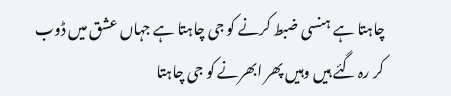چاہتا ہے ہنسی ضبط کرنے کو جی چاہتا ہے جہاں عشق میں ڈوب کر رہ گئے ہیں وہیں پھر ابھرنے کو جی چاہتا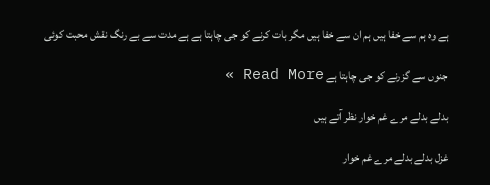ہے وہ ہم سے خفا ہیں ہم ان سے خفا ہیں مگر بات کرنے کو جی چاہتا ہے ہے مدت سے بے رنگ نقش محبت کوئی

جنوں سے گزرنے کو جی چاہتا ہے Read More »

بدلے بدلے مرے غم خوار نظر آتے ہیں

غزل بدلے بدلے مرے غم خوار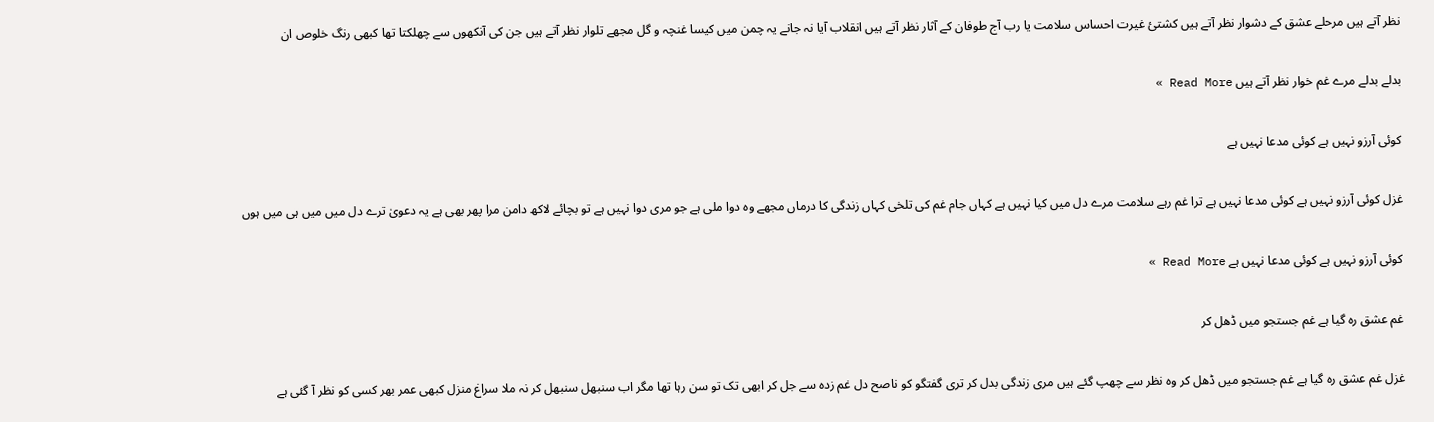نظر آتے ہیں مرحلے عشق کے دشوار نظر آتے ہیں کشتئ غیرت‌ احساس سلامت یا رب آج طوفان کے آثار نظر آتے ہیں انقلاب آیا نہ جانے یہ چمن میں کیسا غنچہ و گل مجھے تلوار نظر آتے ہیں جن کی آنکھوں سے چھلکتا تھا کبھی رنگ خلوص ان

بدلے بدلے مرے غم خوار نظر آتے ہیں Read More »

کوئی آرزو نہیں ہے کوئی مدعا نہیں ہے

غزل کوئی آرزو نہیں ہے کوئی مدعا نہیں ہے ترا غم رہے سلامت مرے دل میں کیا نہیں ہے کہاں جام غم کی تلخی کہاں زندگی کا درماں مجھے وہ دوا ملی ہے جو مری دوا نہیں ہے تو بچائے لاکھ دامن مرا پھر بھی ہے یہ دعویٰ ترے دل میں میں ہی میں ہوں

کوئی آرزو نہیں ہے کوئی مدعا نہیں ہے Read More »

غم عشق رہ گیا ہے غم جستجو میں ڈھل کر

غزل غم عشق رہ گیا ہے غم جستجو میں ڈھل کر وہ نظر سے چھپ گئے ہیں مری زندگی بدل کر تری گفتگو کو ناصح دل غم زدہ سے جل کر ابھی تک تو سن رہا تھا مگر اب سنبھل سنبھل کر نہ ملا سراغ منزل کبھی عمر بھر کسی کو نظر آ گئی ہے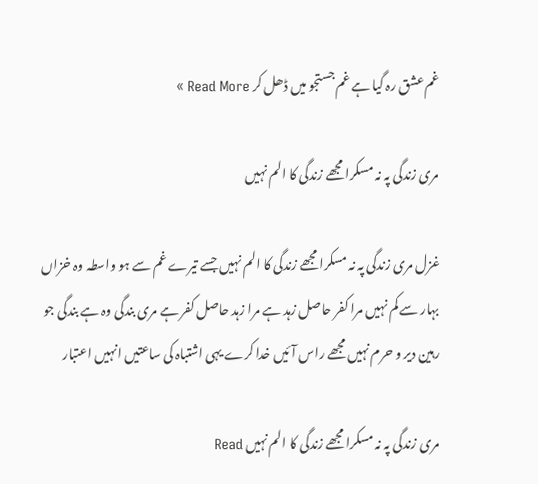غم عشق رہ گیا ہے غم جستجو میں ڈھل کر Read More »

مری زندگی پہ نہ مسکرا مجھے زندگی کا الم نہیں

غزل مری زندگی پہ نہ مسکرا مجھے زندگی کا الم نہیں جسے تیرے غم سے ہو واسطہ وہ خزاں بہار سے کم نہیں مرا کفر حاصل زہد ہے مرا زہد حاصل کفر ہے مری بندگی وہ ہے بندگی جو رہین دیر و حرم نہیں مجھے راس آئیں خدا کرے یہی اشتباہ کی ساعتیں انہیں اعتبار

مری زندگی پہ نہ مسکرا مجھے زندگی کا الم نہیں Read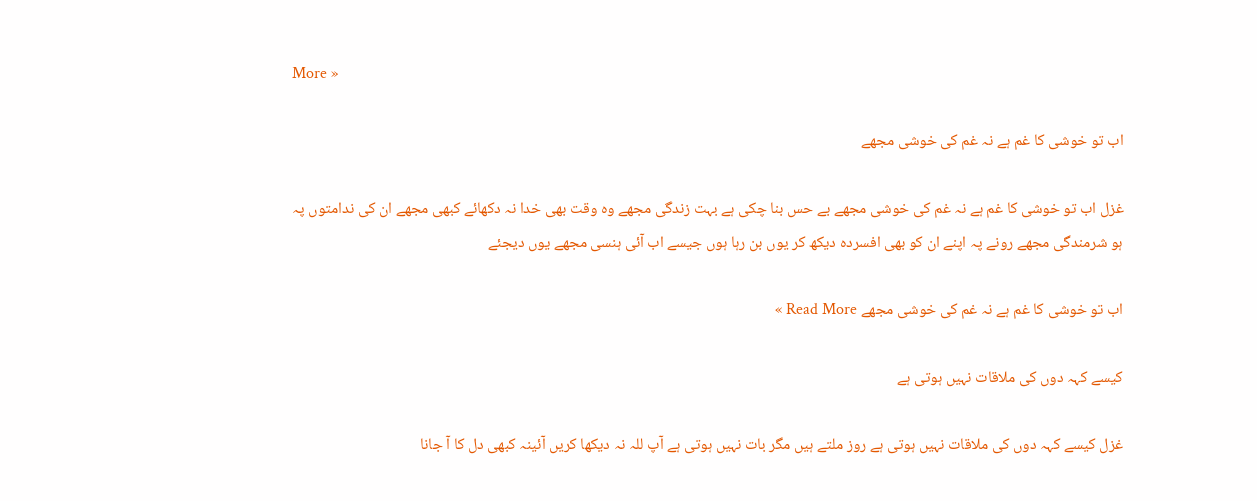More »

اب تو خوشی کا غم ہے نہ غم کی خوشی مجھے

غزل اب تو خوشی کا غم ہے نہ غم کی خوشی مجھے بے حس بنا چکی ہے بہت زندگی مجھے وہ وقت بھی خدا نہ دکھائے کبھی مجھے ان کی ندامتوں پہ ہو شرمندگی مجھے رونے پہ اپنے ان کو بھی افسردہ دیکھ کر یوں بن رہا ہوں جیسے اب آئی ہنسی مجھے یوں دیجئے

اب تو خوشی کا غم ہے نہ غم کی خوشی مجھے Read More »

کیسے کہہ دوں کی ملاقات نہیں ہوتی ہے

غزل کیسے کہہ دوں کی ملاقات نہیں ہوتی ہے روز ملتے ہیں مگر بات نہیں ہوتی ہے آپ للہ نہ دیکھا کریں آئینہ کبھی دل کا آ جانا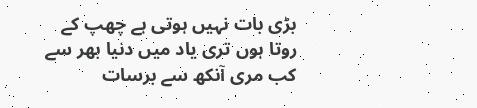بڑی بات نہیں ہوتی ہے چھپ کے روتا ہوں تری یاد میں دنیا بھر سے کب مری آنکھ سے برسات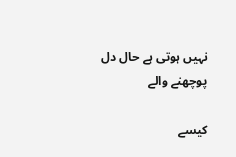نہیں ہوتی ہے حال دل پوچھنے والے

کیسے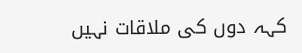کہہ دوں کی ملاقات نہیں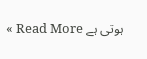ہوتی ہے Read More »